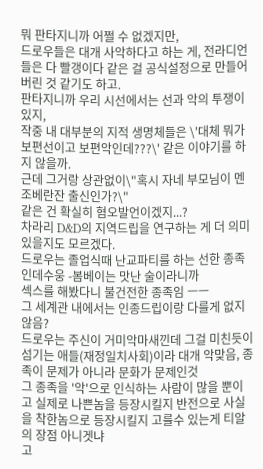뭐 판타지니까 어쩔 수 없겠지만,
드로우들은 대개 사악하다고 하는 게, 전라디언들은 다 빨갱이다 같은 걸 공식설정으로 만들어버린 것 같기도 하고.
판타지니까 우리 시선에서는 선과 악의 투쟁이 있지,
작중 내 대부분의 지적 생명체들은 \'대체 뭐가 보편선이고 보편악인데???\' 같은 이야기를 하지 않을까.
근데 그거랑 상관없이\"혹시 자네 부모님이 멘조베란잔 출신인가?\"
같은 건 확실히 혐오발언이겠지...?
차라리 D&D의 지역드립을 연구하는 게 더 의미있을지도 모르겠다.
드로우는 졸업식때 난교파티를 하는 선한 종족인데수웅 -봄베이는 맛난 술이라니까
섹스를 해봤다니 불건전한 종족임 ㅡㅡ
그 세계관 내에서는 인종드립이랑 다를게 없지 않음?
드로우는 주신이 거미악마새낀데 그걸 미친듯이 섬기는 애들(재정일치사회)이라 대개 악맞음, 종족이 문제가 아니라 문화가 문제인것
그 종족을 '악'으로 인식하는 사람이 많을 뿐이고 실제로 나쁜놈을 등장시킬지 반전으로 사실을 착한놈으로 등장시킬지 고를수 있는게 티알의 장점 아니겟냐
고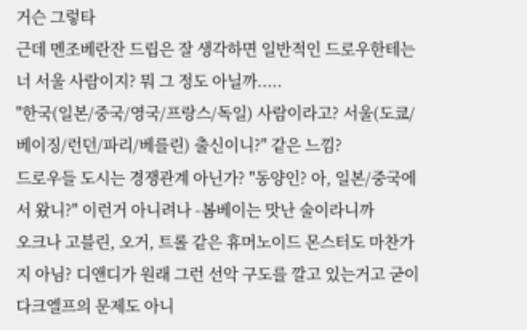거슨 그렇타
근데 멘조베란잔 드립은 잘 생각하면 일반적인 드로우한테는 너 서울 사람이지? 뭐 그 정도 아닐까.....
"한국(일본/중국/영국/프랑스/독일) 사람이라고? 서울(도쿄/베이징/런던/파리/베를린) 출신이니?" 같은 느낌?
드로우들 도시는 경쟁관계 아닌가? "동양인? 아, 일본/중국에서 왔니?" 이런거 아니려나 -봄베이는 맛난 술이라니까
오크나 고블린, 오거, 트롤 같은 휴머노이드 몬스터도 마찬가지 아님? 디앤디가 원래 그런 선악 구도를 깔고 있는거고 굳이 다크엘프의 문제도 아니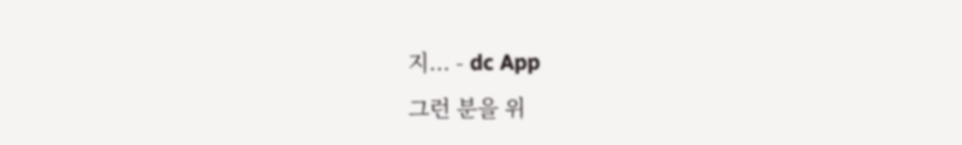지... - dc App
그런 분을 위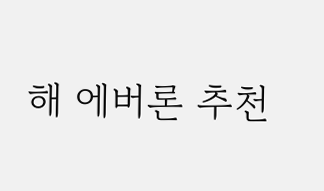해 에버론 추천